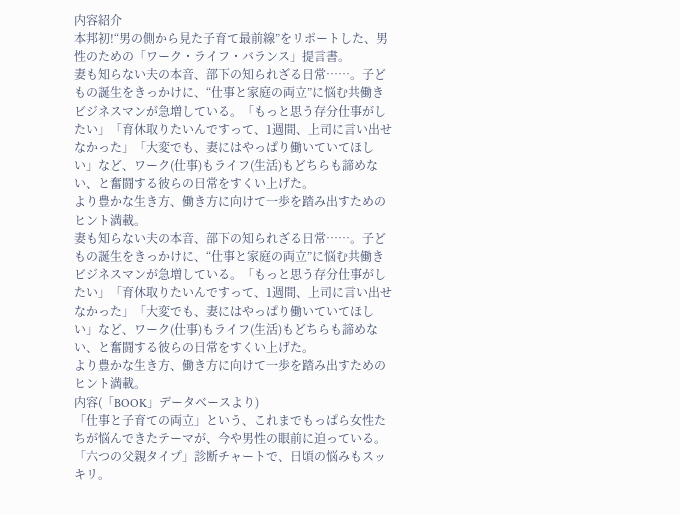内容紹介
本邦初!“男の側から見た子育て最前線”をリポートした、男性のための「ワーク・ライフ・バランス」提言書。
妻も知らない夫の本音、部下の知られざる日常……。子どもの誕生をきっかけに、“仕事と家庭の両立”に悩む共働きビジネスマンが急増している。「もっと思う存分仕事がしたい」「育休取りたいんですって、1週間、上司に言い出せなかった」「大変でも、妻にはやっぱり働いていてほしい」など、ワーク(仕事)もライフ(生活)もどちらも諦めない、と奮闘する彼らの日常をすくい上げた。
より豊かな生き方、働き方に向けて一歩を踏み出すためのヒント満載。
妻も知らない夫の本音、部下の知られざる日常……。子どもの誕生をきっかけに、“仕事と家庭の両立”に悩む共働きビジネスマンが急増している。「もっと思う存分仕事がしたい」「育休取りたいんですって、1週間、上司に言い出せなかった」「大変でも、妻にはやっぱり働いていてほしい」など、ワーク(仕事)もライフ(生活)もどちらも諦めない、と奮闘する彼らの日常をすくい上げた。
より豊かな生き方、働き方に向けて一歩を踏み出すためのヒント満載。
内容(「BOOK」データベースより)
「仕事と子育ての両立」という、これまでもっぱら女性たちが悩んできたテーマが、今や男性の眼前に迫っている。「六つの父親タイプ」診断チャートで、日頃の悩みもスッキリ。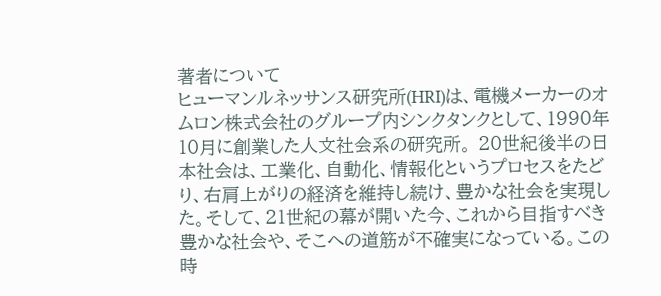著者について
ヒューマンルネッサンス研究所(HRI)は、電機メーカーのオムロン株式会社のグループ内シンクタンクとして、1990年10月に創業した人文社会系の研究所。 20世紀後半の日本社会は、工業化、自動化、情報化というプロセスをたどり、右肩上がりの経済を維持し続け、豊かな社会を実現した。そして、21世紀の幕が開いた今、これから目指すべき豊かな社会や、そこへの道筋が不確実になっている。この時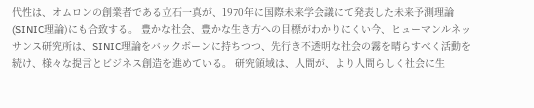代性は、オムロンの創業者である立石一真が、1970年に国際未来学会議にて発表した未来予測理論(SINIC理論)にも合致する。 豊かな社会、豊かな生き方への目標がわかりにくい今、ヒューマンルネッサンス研究所は、SINIC理論をバックボーンに持ちつつ、先行き不透明な社会の霧を晴らすべく活動を続け、様々な提言とビジネス創造を進めている。 研究領域は、人間が、より人間らしく社会に生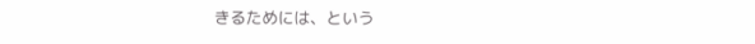きるためには、という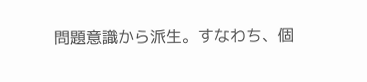問題意識から派生。すなわち、個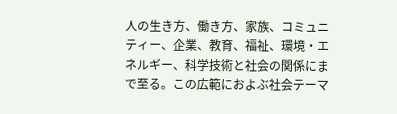人の生き方、働き方、家族、コミュニティー、企業、教育、福祉、環境・エネルギー、科学技術と社会の関係にまで至る。この広範におよぶ社会テーマ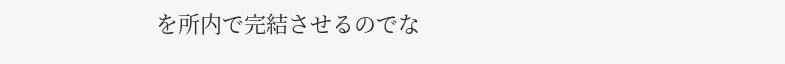を所内で完結させるのでな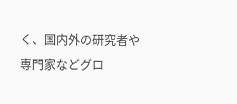く、国内外の研究者や専門家などグロ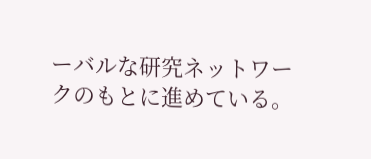ーバルな研究ネットワークのもとに進めている。